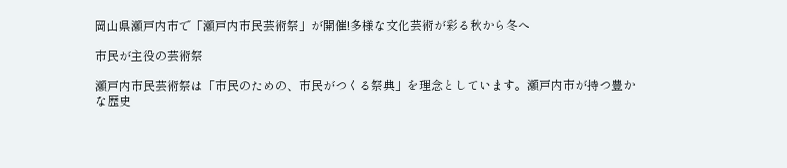岡山県瀬戸内市で「瀬戸内市民芸術祭」が開催!多様な文化芸術が彩る秋から冬へ

市民が主役の芸術祭

瀬戸内市民芸術祭は「市民のための、市民がつくる祭典」を理念としています。瀬戸内市が持つ豊かな歴史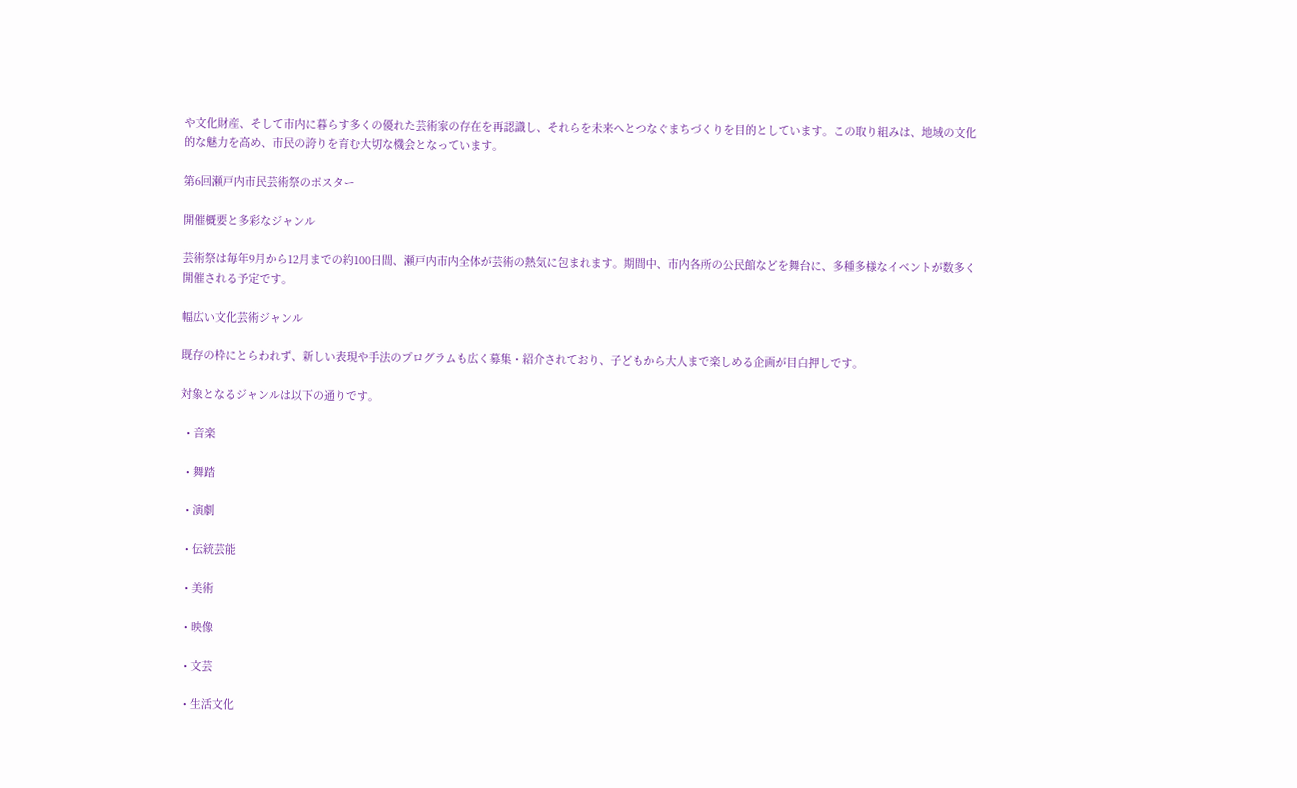や文化財産、そして市内に暮らす多くの優れた芸術家の存在を再認識し、それらを未来へとつなぐまちづくりを目的としています。この取り組みは、地域の文化的な魅力を高め、市民の誇りを育む大切な機会となっています。

第6回瀬戸内市民芸術祭のポスター

開催概要と多彩なジャンル

芸術祭は毎年9月から12月までの約100日間、瀬戸内市内全体が芸術の熱気に包まれます。期間中、市内各所の公民館などを舞台に、多種多様なイベントが数多く開催される予定です。

幅広い文化芸術ジャンル

既存の枠にとらわれず、新しい表現や手法のプログラムも広く募集・紹介されており、子どもから大人まで楽しめる企画が目白押しです。

対象となるジャンルは以下の通りです。

  • 音楽

  • 舞踏

  • 演劇

  • 伝統芸能

  • 美術

  • 映像

  • 文芸

  • 生活文化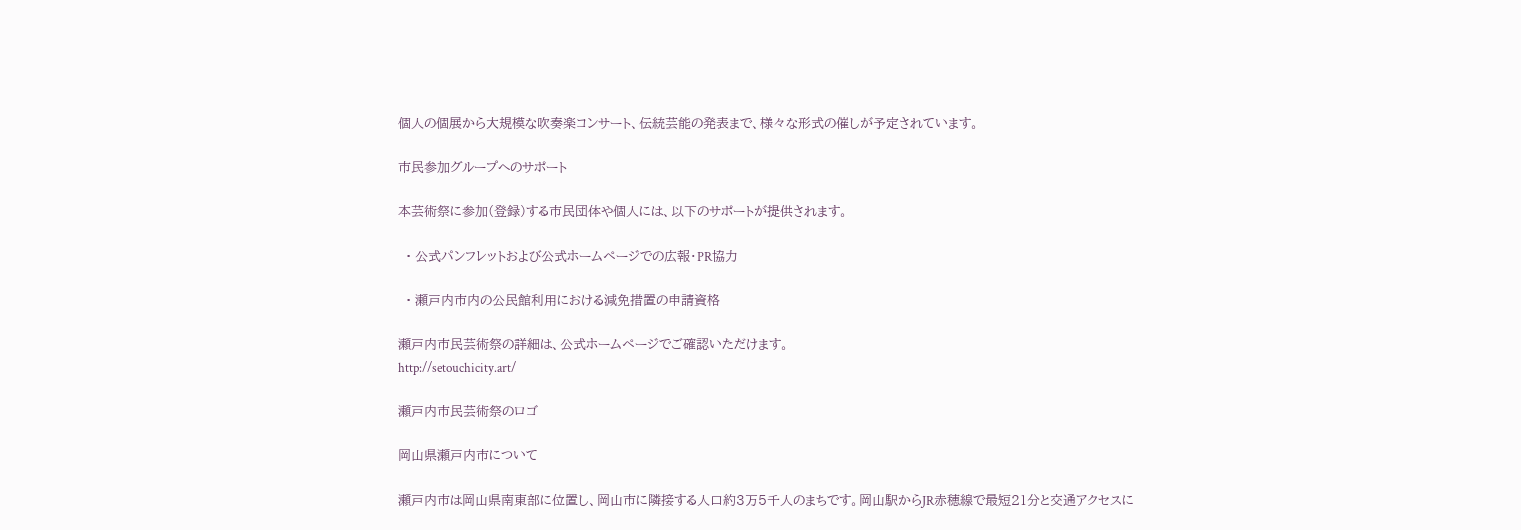個人の個展から大規模な吹奏楽コンサート、伝統芸能の発表まで、様々な形式の催しが予定されています。

市民参加グループへのサポート

本芸術祭に参加(登録)する市民団体や個人には、以下のサポートが提供されます。

  • 公式パンフレットおよび公式ホームページでの広報・PR協力

  • 瀬戸内市内の公民館利用における減免措置の申請資格

瀬戸内市民芸術祭の詳細は、公式ホームページでご確認いただけます。
http://setouchicity.art/

瀬戸内市民芸術祭のロゴ

岡山県瀬戸内市について

瀬戸内市は岡山県南東部に位置し、岡山市に隣接する人口約3万5千人のまちです。岡山駅からJR赤穂線で最短21分と交通アクセスに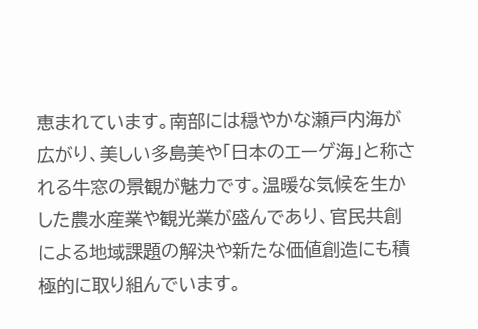恵まれています。南部には穏やかな瀬戸内海が広がり、美しい多島美や「日本のエーゲ海」と称される牛窓の景観が魅力です。温暖な気候を生かした農水産業や観光業が盛んであり、官民共創による地域課題の解決や新たな価値創造にも積極的に取り組んでいます。